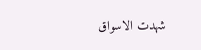شهدت الاسواق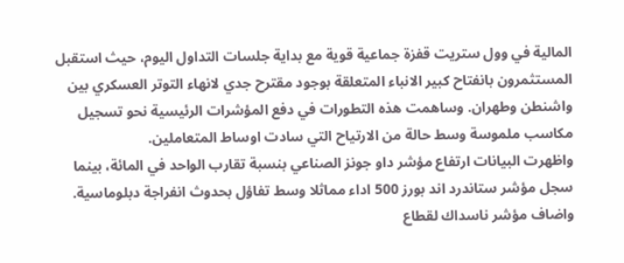المالية في وول ستريت قفزة جماعية قوية مع بداية جلسات التداول اليوم، حيث استقبل المستثمرون بانفتاح كبير الانباء المتعلقة بوجود مقترح جدي لانهاء التوتر العسكري بين واشنطن وطهران. وساهمت هذه التطورات في دفع المؤشرات الرئيسية نحو تسجيل مكاسب ملموسة وسط حالة من الارتياح التي سادت اوساط المتعاملين.
واظهرت البيانات ارتفاع مؤشر داو جونز الصناعي بنسبة تقارب الواحد في المائة، بينما سجل مؤشر ستاندرد اند بورز 500 اداء مماثلا وسط تفاؤل بحدوث انفراجة دبلوماسية. واضاف مؤشر ناسداك لقطاع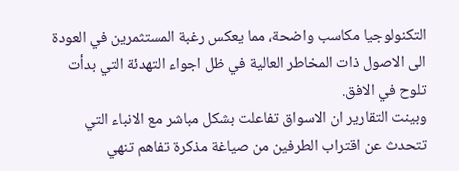التكنولوجيا مكاسب واضحة، مما يعكس رغبة المستثمرين في العودة الى الاصول ذات المخاطر العالية في ظل اجواء التهدئة التي بدأت تلوح في الافق.
وبينت التقارير ان الاسواق تفاعلت بشكل مباشر مع الانباء التي تتحدث عن اقتراب الطرفين من صياغة مذكرة تفاهم تنهي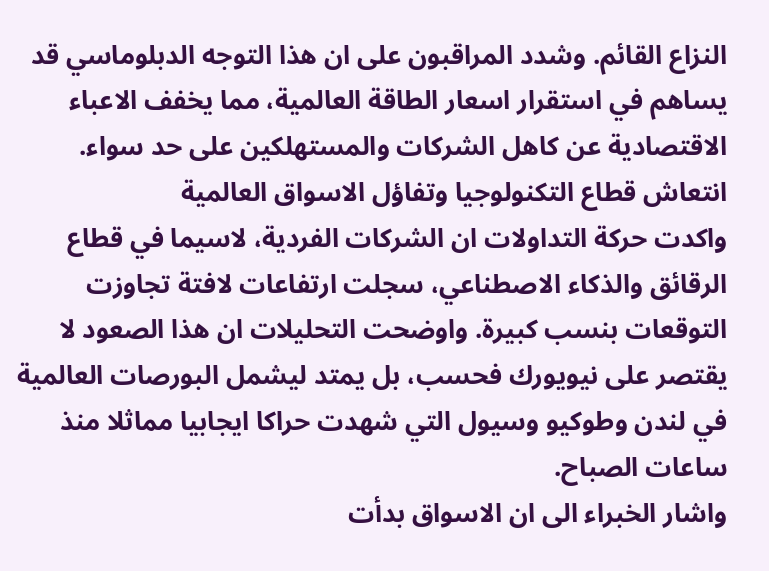النزاع القائم. وشدد المراقبون على ان هذا التوجه الدبلوماسي قد يساهم في استقرار اسعار الطاقة العالمية، مما يخفف الاعباء الاقتصادية عن كاهل الشركات والمستهلكين على حد سواء.
انتعاش قطاع التكنولوجيا وتفاؤل الاسواق العالمية
واكدت حركة التداولات ان الشركات الفردية، لاسيما في قطاع الرقائق والذكاء الاصطناعي، سجلت ارتفاعات لافتة تجاوزت التوقعات بنسب كبيرة. واوضحت التحليلات ان هذا الصعود لا يقتصر على نيويورك فحسب، بل يمتد ليشمل البورصات العالمية في لندن وطوكيو وسيول التي شهدت حراكا ايجابيا مماثلا منذ ساعات الصباح.
واشار الخبراء الى ان الاسواق بدأت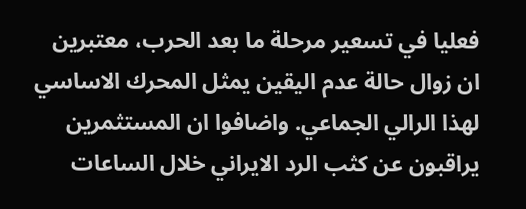فعليا في تسعير مرحلة ما بعد الحرب، معتبرين ان زوال حالة عدم اليقين يمثل المحرك الاساسي لهذا الرالي الجماعي. واضافوا ان المستثمرين يراقبون عن كثب الرد الايراني خلال الساعات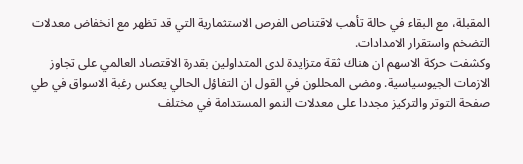المقبلة، مع البقاء في حالة تأهب لاقتناص الفرص الاستثمارية التي قد تظهر مع انخفاض معدلات التضخم واستقرار الامدادات.
وكشفت حركة الاسهم ان هناك ثقة متزايدة لدى المتداولين بقدرة الاقتصاد العالمي على تجاوز الازمات الجيوسياسية. ومضى المحللون في القول ان التفاؤل الحالي يعكس رغبة الاسواق في طي صفحة التوتر والتركيز مجددا على معدلات النمو المستدامة في مختلف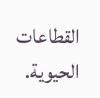القطاعات الحيوية.